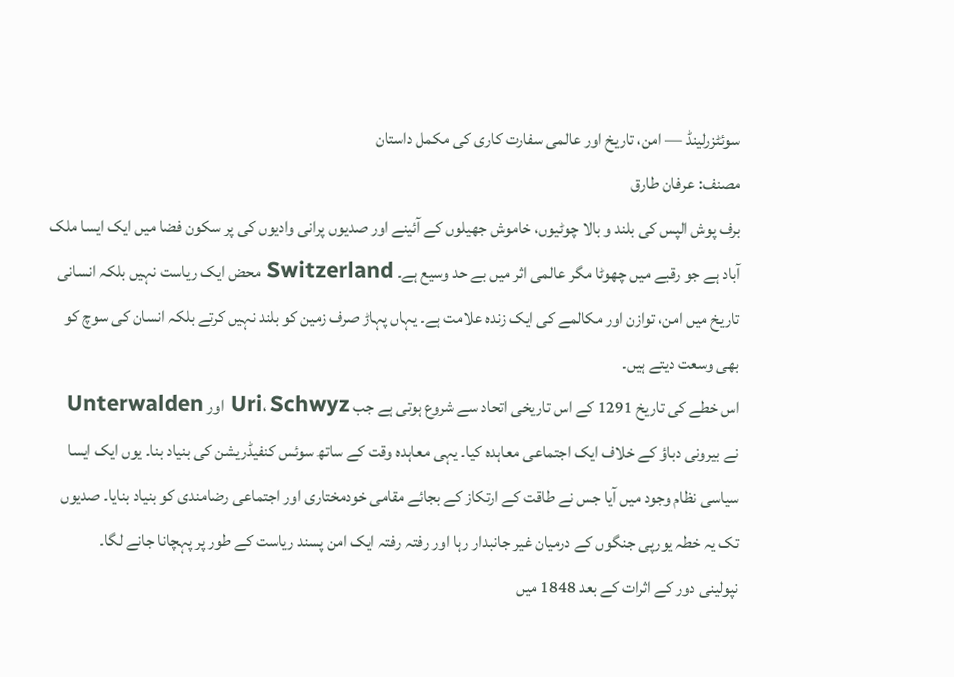سوئٹزرلینڈ — امن، تاریخ اور عالمی سفارت کاری کی مکمل داستان
مصنف: عرفان طارق
برف پوش الپس کی بلند و بالا چوٹیوں، خاموش جھیلوں کے آئینے اور صدیوں پرانی وادیوں کی پر سکون فضا میں ایک ایسا ملک آباد ہے جو رقبے میں چھوٹا مگر عالمی اثر میں بے حد وسیع ہے۔ Switzerland محض ایک ریاست نہیں بلکہ انسانی تاریخ میں امن، توازن اور مکالمے کی ایک زندہ علامت ہے۔ یہاں پہاڑ صرف زمین کو بلند نہیں کرتے بلکہ انسان کی سوچ کو بھی وسعت دیتے ہیں۔
اس خطے کی تاریخ 1291 کے اس تاریخی اتحاد سے شروع ہوتی ہے جب Uri، Schwyz اور Unterwalden نے بیرونی دباؤ کے خلاف ایک اجتماعی معاہدہ کیا۔ یہی معاہدہ وقت کے ساتھ سوئس کنفیڈریشن کی بنیاد بنا۔ یوں ایک ایسا سیاسی نظام وجود میں آیا جس نے طاقت کے ارتکاز کے بجائے مقامی خودمختاری اور اجتماعی رضامندی کو بنیاد بنایا۔ صدیوں تک یہ خطہ یورپی جنگوں کے درمیان غیر جانبدار رہا اور رفتہ رفتہ ایک امن پسند ریاست کے طور پر پہچانا جانے لگا۔
نپولینی دور کے اثرات کے بعد 1848 میں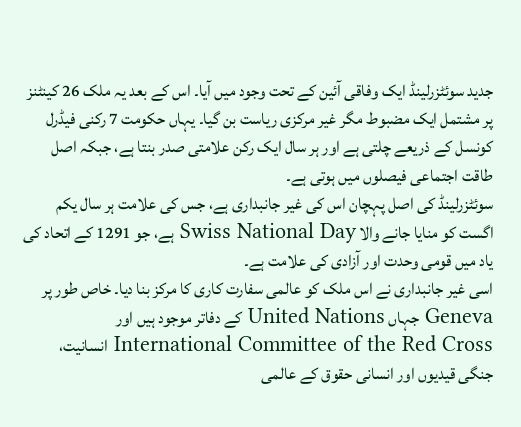جدید سوئٹزرلینڈ ایک وفاقی آئین کے تحت وجود میں آیا۔ اس کے بعد یہ ملک 26 کینٹنز پر مشتمل ایک مضبوط مگر غیر مرکزی ریاست بن گیا۔ یہاں حکومت 7 رکنی فیڈرل کونسل کے ذریعے چلتی ہے اور ہر سال ایک رکن علامتی صدر بنتا ہے، جبکہ اصل طاقت اجتماعی فیصلوں میں ہوتی ہے۔
سوئٹزرلینڈ کی اصل پہچان اس کی غیر جانبداری ہے، جس کی علامت ہر سال یکم اگست کو منایا جانے والا Swiss National Day ہے، جو 1291 کے اتحاد کی یاد میں قومی وحدت اور آزادی کی علامت ہے۔
اسی غیر جانبداری نے اس ملک کو عالمی سفارت کاری کا مرکز بنا دیا۔ خاص طور پر Geneva جہاں United Nations کے دفاتر موجود ہیں اور International Committee of the Red Cross انسانیت، جنگی قیدیوں اور انسانی حقوق کے عالمی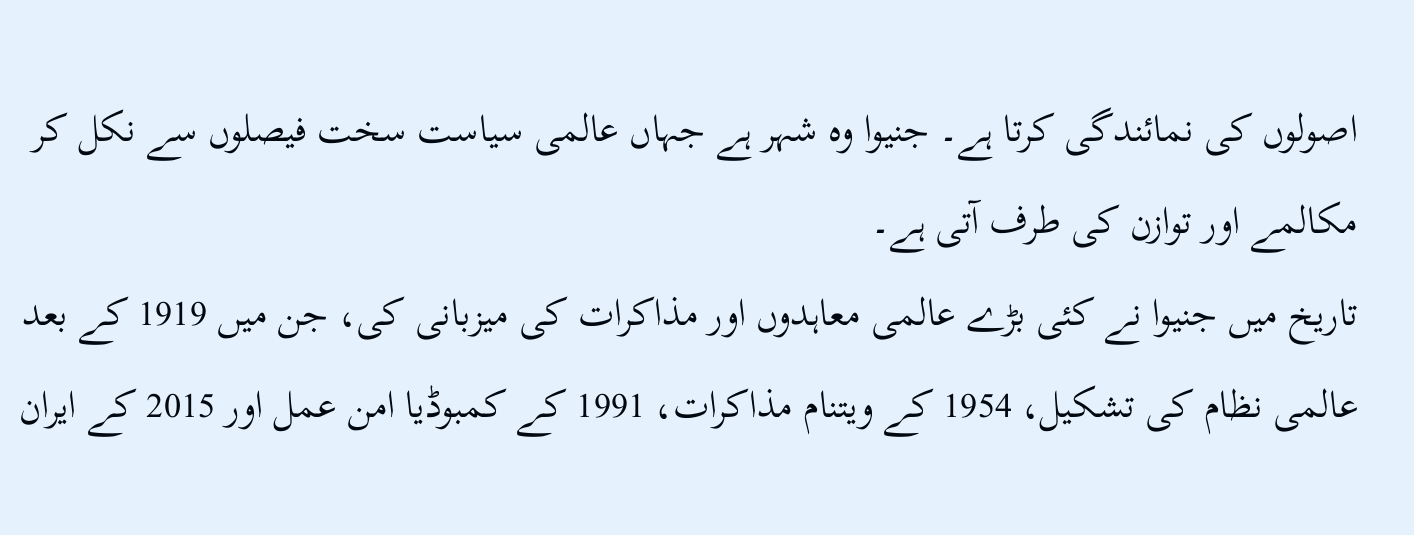اصولوں کی نمائندگی کرتا ہے۔ جنیوا وہ شہر ہے جہاں عالمی سیاست سخت فیصلوں سے نکل کر مکالمے اور توازن کی طرف آتی ہے۔
تاریخ میں جنیوا نے کئی بڑے عالمی معاہدوں اور مذاکرات کی میزبانی کی، جن میں 1919 کے بعد عالمی نظام کی تشکیل، 1954 کے ویتنام مذاکرات، 1991 کے کمبوڈیا امن عمل اور 2015 کے ایران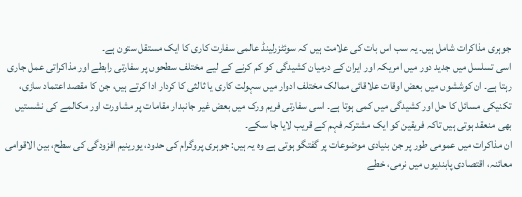جوہری مذاکرات شامل ہیں۔ یہ سب اس بات کی علامت ہیں کہ سوئٹزرلینڈ عالمی سفارت کاری کا ایک مستقل ستون ہے۔
اسی تسلسل میں جدید دور میں امریکہ اور ایران کے درمیان کشیدگی کو کم کرنے کے لیے مختلف سطحوں پر سفارتی رابطے اور مذاکراتی عمل جاری رہتا ہے۔ ان کوششوں میں بعض اوقات علاقائی ممالک مختلف ادوار میں سہولت کاری یا ثالثی کا کردار ادا کرتے ہیں، جن کا مقصد اعتماد سازی، تکنیکی مسائل کا حل اور کشیدگی میں کمی ہوتا ہے۔ اسی سفارتی فریم ورک میں بعض غیر جانبدار مقامات پر مشاورت اور مکالمے کی نشستیں بھی منعقد ہوتی ہیں تاکہ فریقین کو ایک مشترکہ فہم کے قریب لایا جا سکے۔
ان مذاکرات میں عمومی طور پر جن بنیادی موضوعات پر گفتگو ہوتی ہے وہ یہ ہیں: جوہری پروگرام کی حدود، یورینیم افزودگی کی سطح، بین الاقوامی معائنہ، اقتصادی پابندیوں میں نرمی، خطے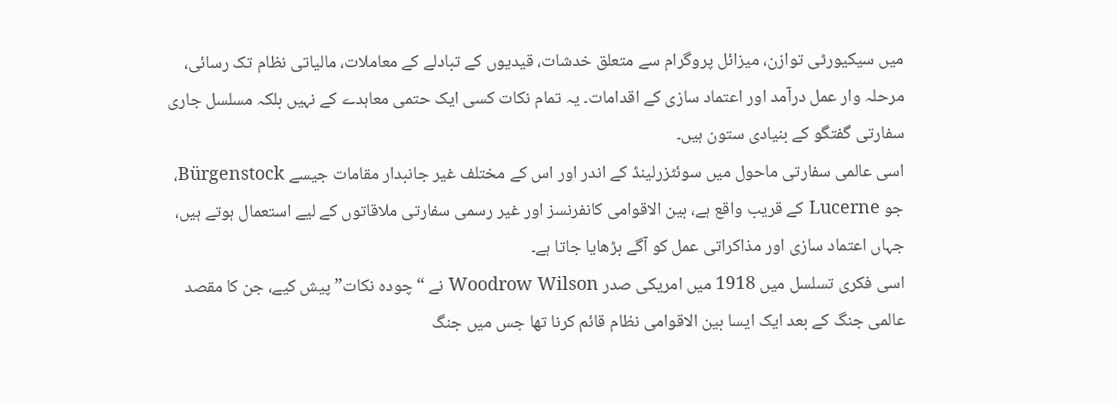میں سیکیورٹی توازن، میزائل پروگرام سے متعلق خدشات، قیدیوں کے تبادلے کے معاملات، مالیاتی نظام تک رسائی، مرحلہ وار عمل درآمد اور اعتماد سازی کے اقدامات۔ یہ تمام نکات کسی ایک حتمی معاہدے کے نہیں بلکہ مسلسل جاری سفارتی گفتگو کے بنیادی ستون ہیں۔
اسی عالمی سفارتی ماحول میں سوئٹزرلینڈ کے اندر اور اس کے مختلف غیر جانبدار مقامات جیسے Bürgenstock، جو Lucerne کے قریب واقع ہے، بین الاقوامی کانفرنسز اور غیر رسمی سفارتی ملاقاتوں کے لیے استعمال ہوتے ہیں، جہاں اعتماد سازی اور مذاکراتی عمل کو آگے بڑھایا جاتا ہے۔
اسی فکری تسلسل میں 1918 میں امریکی صدر Woodrow Wilson نے “چودہ نکات” پیش کیے، جن کا مقصد عالمی جنگ کے بعد ایک ایسا بین الاقوامی نظام قائم کرنا تھا جس میں جنگ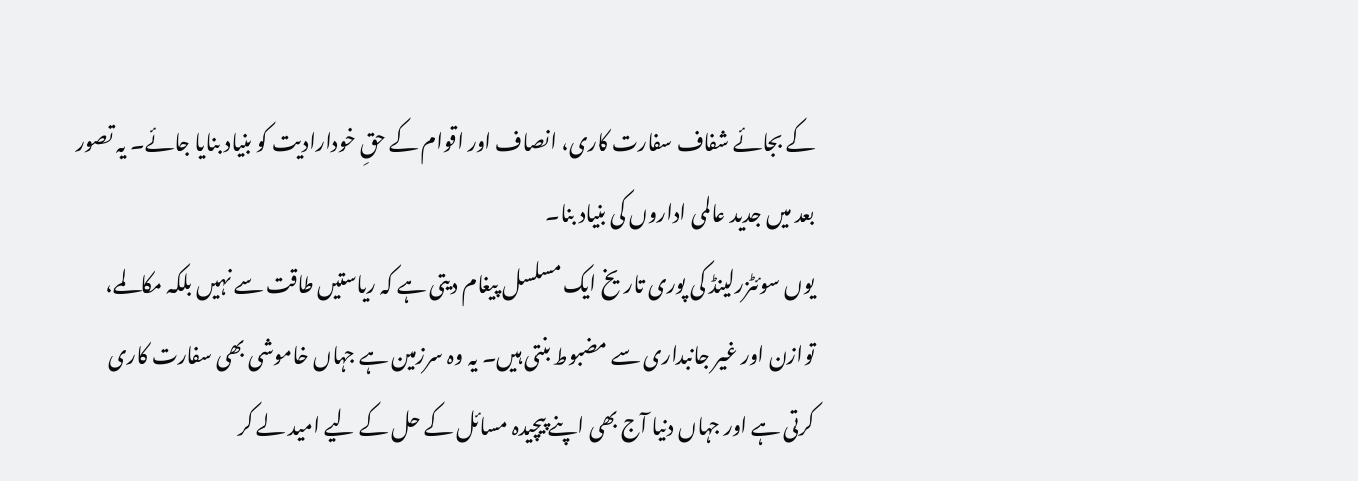کے بجائے شفاف سفارت کاری، انصاف اور اقوام کے حقِ خودارادیت کو بنیاد بنایا جائے۔ یہ تصور بعد میں جدید عالمی اداروں کی بنیاد بنا۔
یوں سوئٹزرلینڈ کی پوری تاریخ ایک مسلسل پیغام دیتی ہے کہ ریاستیں طاقت سے نہیں بلکہ مکالمے، توازن اور غیر جانبداری سے مضبوط بنتی ہیں۔ یہ وہ سرزمین ہے جہاں خاموشی بھی سفارت کاری کرتی ہے اور جہاں دنیا آج بھی اپنے پیچیدہ مسائل کے حل کے لیے امید لے کر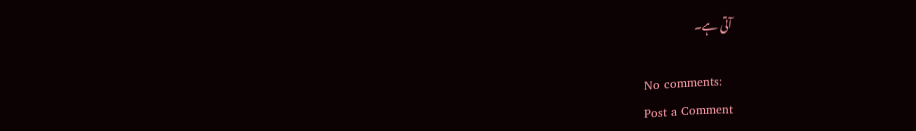آتی ہے۔

No comments:
Post a Comment